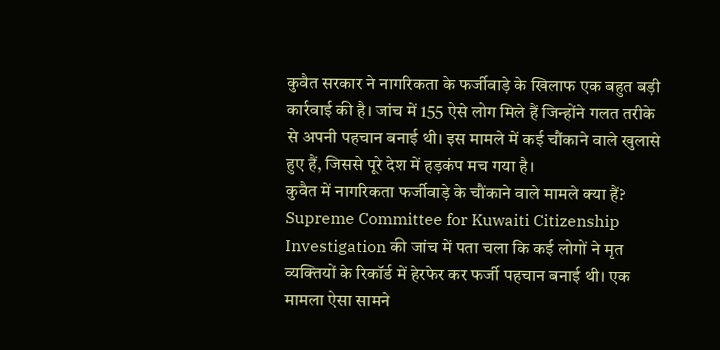कुवैत सरकार ने नागरिकता के फर्जीवाड़े के खिलाफ एक बहुत बड़ी कार्रवाई की है। जांच में 155 ऐसे लोग मिले हैं जिन्होंने गलत तरीके से अपनी पहचान बनाई थी। इस मामले में कई चौंकाने वाले खुलासे हुए हैं, जिससे पूरे देश में हड़कंप मच गया है।
कुवैत में नागरिकता फर्जीवाड़े के चौंकाने वाले मामले क्या हैं?
Supreme Committee for Kuwaiti Citizenship Investigation की जांच में पता चला कि कई लोगों ने मृत व्यक्तियों के रिकॉर्ड में हेरफेर कर फर्जी पहचान बनाई थी। एक मामला ऐसा सामने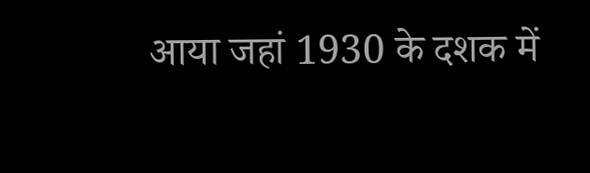आया जहां 1930 के दशक में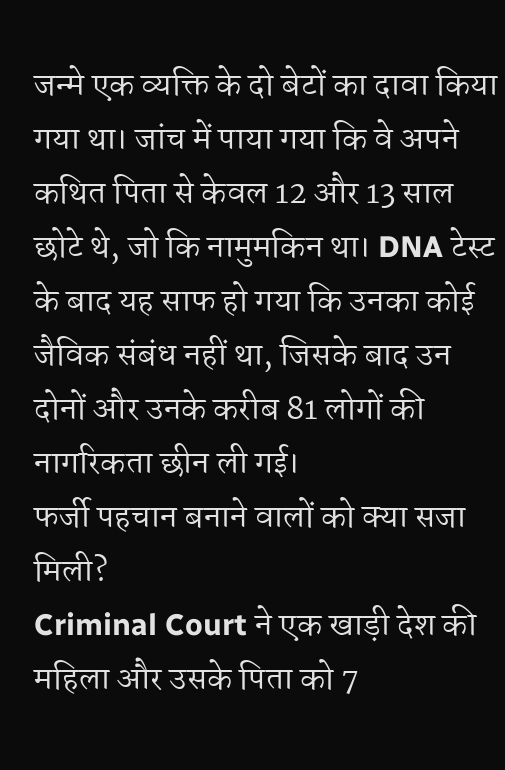जन्मे एक व्यक्ति के दो बेटों का दावा किया गया था। जांच में पाया गया कि वे अपने कथित पिता से केवल 12 और 13 साल छोटे थे, जो कि नामुमकिन था। DNA टेस्ट के बाद यह साफ हो गया कि उनका कोई जैविक संबंध नहीं था, जिसके बाद उन दोनों और उनके करीब 81 लोगों की नागरिकता छीन ली गई।
फर्जी पहचान बनाने वालों को क्या सजा मिली?
Criminal Court ने एक खाड़ी देश की महिला और उसके पिता को 7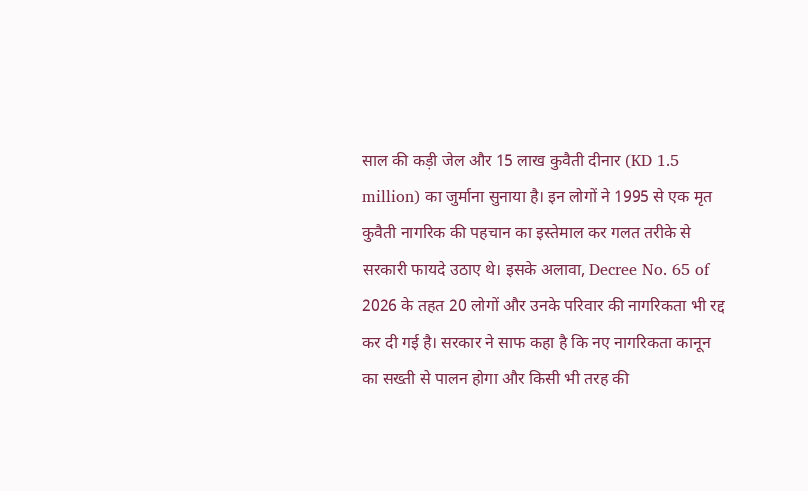साल की कड़ी जेल और 15 लाख कुवैती दीनार (KD 1.5 million) का जुर्माना सुनाया है। इन लोगों ने 1995 से एक मृत कुवैती नागरिक की पहचान का इस्तेमाल कर गलत तरीके से सरकारी फायदे उठाए थे। इसके अलावा, Decree No. 65 of 2026 के तहत 20 लोगों और उनके परिवार की नागरिकता भी रद्द कर दी गई है। सरकार ने साफ कहा है कि नए नागरिकता कानून का सख्ती से पालन होगा और किसी भी तरह की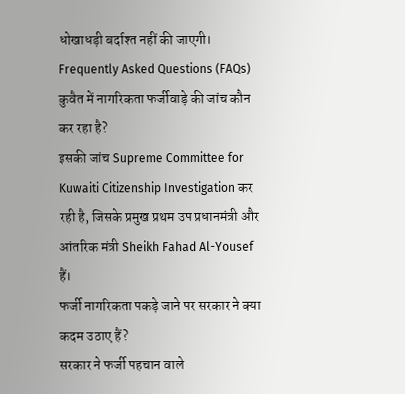धोखाधड़ी बर्दाश्त नहीं की जाएगी।
Frequently Asked Questions (FAQs)
कुवैत में नागरिकता फर्जीवाड़े की जांच कौन कर रहा है?
इसकी जांच Supreme Committee for Kuwaiti Citizenship Investigation कर रही है, जिसके प्रमुख प्रथम उप प्रधानमंत्री और आंतरिक मंत्री Sheikh Fahad Al-Yousef हैं।
फर्जी नागरिकता पकड़े जाने पर सरकार ने क्या कदम उठाए हैं?
सरकार ने फर्जी पहचान वाले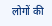लोगों की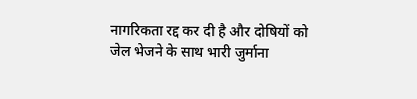नागरिकता रद्द कर दी है और दोषियों को जेल भेजने के साथ भारी जुर्माना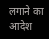लगाने का आदेश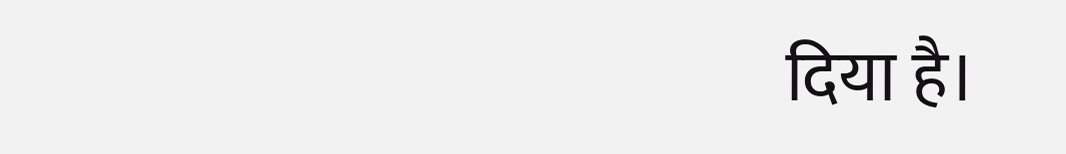दिया है।